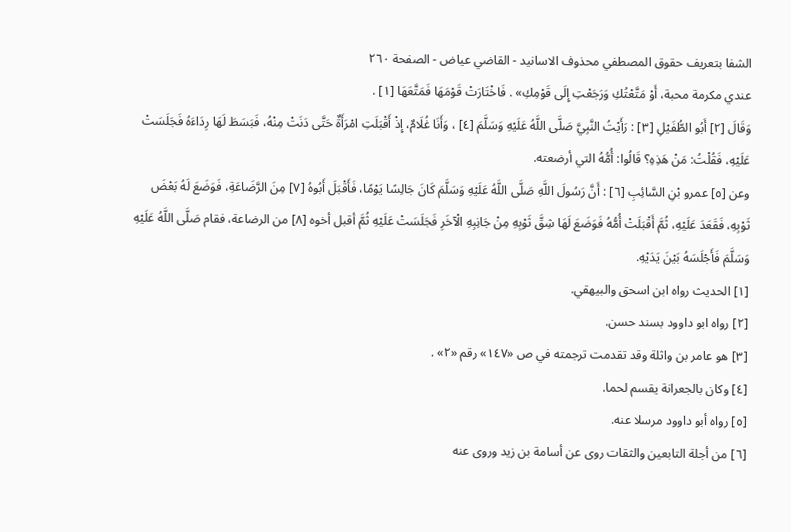الشفا بتعريف حقوق المصطفي محذوف الاسانيد - القاضي عياض - الصفحة ٢٦٠
عندي مكرمة محبة، أَوْ مَتَّعْتُكِ وَرَجَعْتِ إِلَى قَوْمِكِ» . فَاخْتَارَتْ قَوْمَهَا فَمَتَّعَهَا [١] .
وَقَالَ [٢] أَبُو الطُّفَيْلِ [٣] : رَأَيْتُ النَّبِيَّ صَلَّى اللَّهُ عَلَيْهِ وَسَلَّمَ [٤] ، وَأَنَا غُلَامٌ، إِذْ أَقْبَلَتِ امْرَأَةٌ حَتَّى دَنَتْ مِنْهُ، فَبَسَطَ لَهَا رِدَاءَهُ فَجَلَسَتْ عَلَيْهِ، فَقُلْتُ: مَنْ هَذِهِ؟ قَالُوا: أُمُّهُ التي أرضعته.
وعن [٥] عمرو بْنِ السَّائِبِ [٦] : أَنَّ رَسُولَ اللَّهِ صَلَّى اللَّهُ عَلَيْهِ وَسَلَّمَ كَانَ جَالِسًا يَوْمًا، فَأَقْبَلَ أَبُوهُ [٧] مِنَ الرَّضَاعَةِ، فَوَضَعَ لَهُ بَعْضَ ثَوْبِهِ، فَقَعَدَ عَلَيْهِ، ثُمَّ أَقْبَلَتْ أُمُّهُ فَوَضَعَ لَهَا شِقَّ ثَوْبِهِ مِنْ جَانِبِهِ الْآخَرِ فَجَلَسَتْ عَلَيْهِ ثُمَّ أقبل أخوه [٨] من الرضاعة، فقام صَلَّى اللَّهُ عَلَيْهِ وَسَلَّمَ فَأَجْلَسَهُ بَيْنَ يَدَيْهِ.
[١] الحديث رواه ابن اسحق والبيهقي.
[٢] رواه ابو داوود بسند حسن.
[٣] هو عامر بن واثلة وقد تقدمت ترجمته في ص «١٤٧» رقم «٢» .
[٤] وكان بالجعرانة يقسم لحما.
[٥] رواه أبو داوود مرسلا عنه.
[٦] من أجلة التابعين والثقات روى عن أسامة بن زيد وروى عنه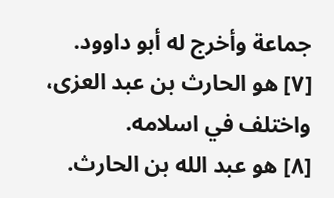جماعة وأخرج له أبو داوود.
[٧] هو الحارث بن عبد العزى، واختلف في اسلامه.
[٨] هو عبد الله بن الحارث.